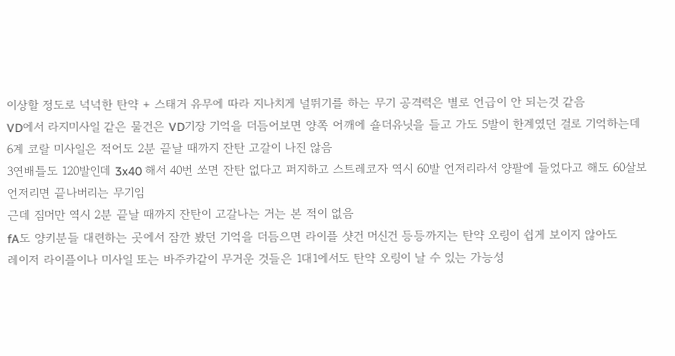이상할 정도로 넉넉한 탄약 + 스태거 유무에 따라 지나치게 널뛰기를 하는 무기 공격력은 별로 언급이 안 되는것 같음
VD에서 라지미사일 같은 물건은 VD기장 기억을 더듬어보면 양쪽 어깨에 숄더유닛을 들고 가도 5발이 한계였던 걸로 기억하는데
6계 코랄 미사일은 적어도 2분 끝날 때까지 잔탄 고갈이 나진 않음
3연배틀도 120발인데 3x40 해서 40번 쏘면 잔탄 없다고 퍼지하고 스트레코자 역시 60발 언저리라서 양팔에 들었다고 해도 60살보 언저리면 끝나버리는 무기임
근데 짐머만 역시 2분 끝날 때까지 잔탄이 고갈나는 거는 본 적이 없음
fA도 양키분들 대련하는 곳에서 잠깐 봤던 기억을 더듬으면 라이플 샷건 머신건 등등까지는 탄약 오링이 쉽게 보이지 않아도
레이저 라이플이나 미사일 또는 바주카같이 무거운 것들은 1대1에서도 탄약 오링이 날 수 있는 가능성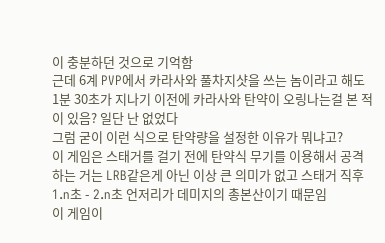이 충분하던 것으로 기억함
근데 6계 PVP에서 카라사와 풀차지샷을 쓰는 놈이라고 해도 1분 30초가 지나기 이전에 카라사와 탄약이 오링나는걸 본 적이 있음? 일단 난 없었다
그럼 굳이 이런 식으로 탄약량을 설정한 이유가 뭐냐고?
이 게임은 스태거를 걸기 전에 탄약식 무기를 이용해서 공격하는 거는 LRB같은게 아닌 이상 큰 의미가 없고 스태거 직후 1.n초 - 2.n초 언저리가 데미지의 총본산이기 때문임
이 게임이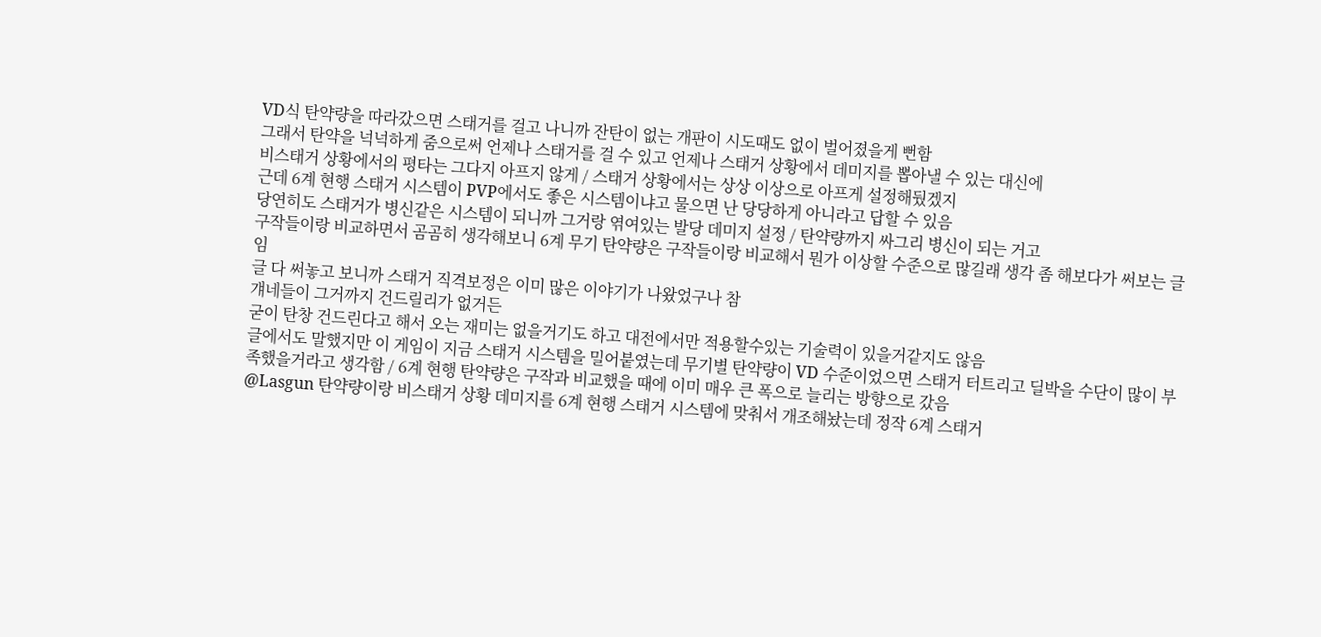VD식 탄약량을 따라갔으면 스태거를 걸고 나니까 잔탄이 없는 개판이 시도때도 없이 벌어졌을게 뻔함
그래서 탄약을 넉넉하게 줌으로써 언제나 스태거를 걸 수 있고 언제나 스태거 상황에서 데미지를 뽑아낼 수 있는 대신에
비스태거 상황에서의 평타는 그다지 아프지 않게 / 스태거 상황에서는 상상 이상으로 아프게 설정해뒀겠지
근데 6계 현행 스태거 시스템이 PVP에서도 좋은 시스템이냐고 물으면 난 당당하게 아니라고 답할 수 있음
당연히도 스태거가 병신같은 시스템이 되니까 그거랑 엮여있는 발당 데미지 설정 / 탄약량까지 싸그리 병신이 되는 거고
구작들이랑 비교하면서 곰곰히 생각해보니 6계 무기 탄약량은 구작들이랑 비교해서 뭔가 이상할 수준으로 많길래 생각 좀 해보다가 써보는 글임
글 다 써놓고 보니까 스태거 직격보정은 이미 많은 이야기가 나왔었구나 참
걔네들이 그거까지 건드릴리가 없거든
굳이 탄창 건드린다고 해서 오는 재미는 없을거기도 하고 대전에서만 적용할수있는 기술력이 있을거같지도 않음
글에서도 말했지만 이 게임이 지금 스태거 시스템을 밀어붙였는데 무기별 탄약량이 VD 수준이었으면 스태거 터트리고 딜박을 수단이 많이 부족했을거라고 생각함 / 6계 현행 탄약량은 구작과 비교했을 때에 이미 매우 큰 폭으로 늘리는 방향으로 갔음
@Lasgun 탄약량이랑 비스태거 상황 데미지를 6계 현행 스태거 시스템에 맞춰서 개조해놨는데 정작 6계 스태거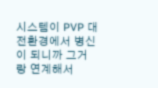시스템이 PVP 대전환경에서 병신이 되니까 그거랑 연계해서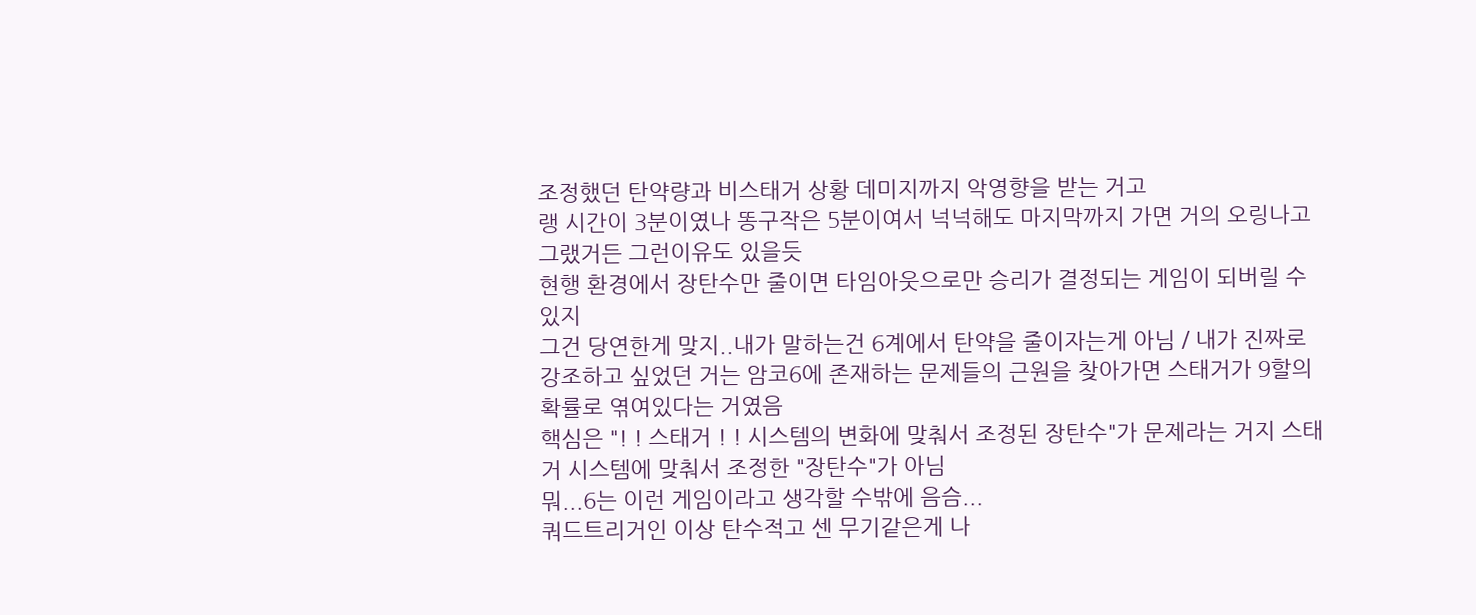조정했던 탄약량과 비스태거 상황 데미지까지 악영향을 받는 거고
랭 시간이 3분이였나 똥구작은 5분이여서 넉넉해도 마지막까지 가면 거의 오링나고 그랬거든 그런이유도 있을듯
현행 환경에서 장탄수만 줄이면 타임아웃으로만 승리가 결정되는 게임이 되버릴 수 있지
그건 당연한게 맞지..내가 말하는건 6계에서 탄약을 줄이자는게 아님 / 내가 진짜로 강조하고 싶었던 거는 암코6에 존재하는 문제들의 근원을 찾아가면 스태거가 9할의 확률로 엮여있다는 거였음
핵심은 "! ! 스태거 ! ! 시스템의 변화에 맞춰서 조정된 장탄수"가 문제라는 거지 스태거 시스템에 맞춰서 조정한 "장탄수"가 아님
뭐...6는 이런 게임이라고 생각할 수밖에 음슴...
쿼드트리거인 이상 탄수적고 센 무기같은게 나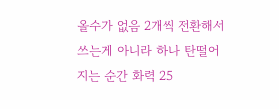올수가 없음 2개씩 전환해서 쓰는게 아니라 하나 탄떨어지는 순간 화력 25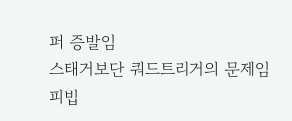퍼 증발임
스태거보단 쿼드트리거의 문제임
피빕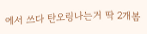에서 쓰다 탄오링나는거 딱 2개봄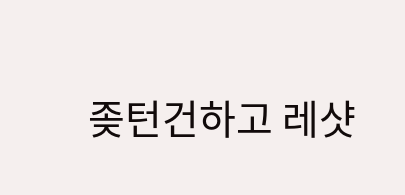좆턴건하고 레샷